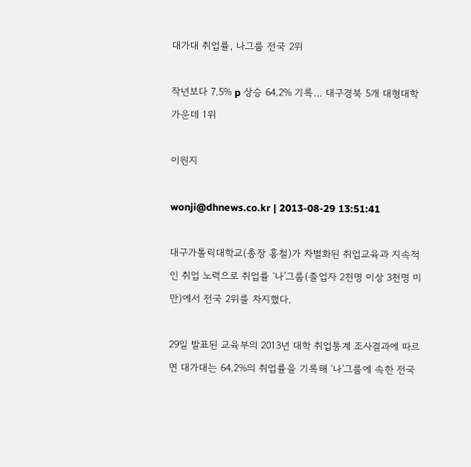대가대 취업률, 나그룹 전국 2위

작년보다 7.5% p 상승 64.2% 기록… 대구경북 5개 대형대학 가운데 1위

이원지

wonji@dhnews.co.kr | 2013-08-29 13:51:41

대구가톨릭대학교(총장 홍철)가 차별화된 취업교육과 지속적인 취업 노력으로 취업률 ‘나’그룹(졸업자 2천명 이상 3천명 미만)에서 전국 2위를 차지했다.

29일 발표된 교육부의 2013년 대학 취업통계 조사결과에 따르면 대가대는 64.2%의 취업률을 기록해 ‘나’그룹에 속한 전국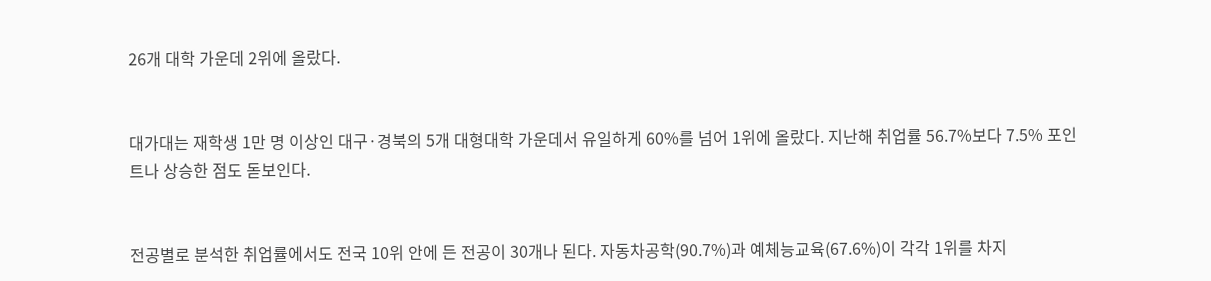26개 대학 가운데 2위에 올랐다.


대가대는 재학생 1만 명 이상인 대구·경북의 5개 대형대학 가운데서 유일하게 60%를 넘어 1위에 올랐다. 지난해 취업률 56.7%보다 7.5% 포인트나 상승한 점도 돋보인다.


전공별로 분석한 취업률에서도 전국 10위 안에 든 전공이 30개나 된다. 자동차공학(90.7%)과 예체능교육(67.6%)이 각각 1위를 차지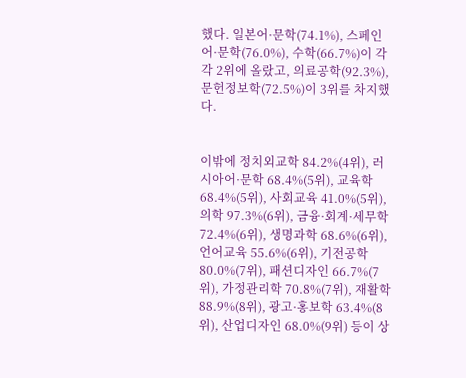했다. 일본어·문학(74.1%), 스페인어·문학(76.0%), 수학(66.7%)이 각각 2위에 올랐고, 의료공학(92.3%), 문헌정보학(72.5%)이 3위를 차지했다.


이밖에 정치외교학 84.2%(4위), 러시아어·문학 68.4%(5위), 교육학 68.4%(5위), 사회교육 41.0%(5위), 의학 97.3%(6위), 금융·회계·세무학 72.4%(6위), 생명과학 68.6%(6위), 언어교육 55.6%(6위), 기전공학 80.0%(7위), 패션디자인 66.7%(7위), 가정관리학 70.8%(7위), 재활학 88.9%(8위), 광고·홍보학 63.4%(8위), 산업디자인 68.0%(9위) 등이 상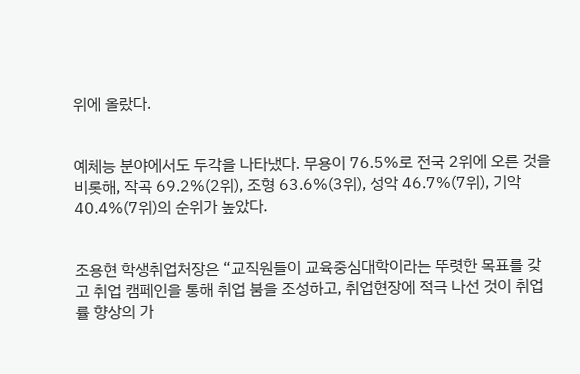위에 올랐다.


예체능 분야에서도 두각을 나타냈다. 무용이 76.5%로 전국 2위에 오른 것을 비롯해, 작곡 69.2%(2위), 조형 63.6%(3위), 성악 46.7%(7위), 기악 40.4%(7위)의 순위가 높았다.


조용현 학생취업처장은 “교직원들이 교육중심대학이라는 뚜렷한 목표를 갖고 취업 캠페인을 통해 취업 붐을 조성하고, 취업현장에 적극 나선 것이 취업률 향상의 가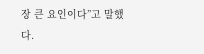장 큰 요인이다”고 말했다.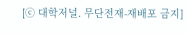[ⓒ 대학저널. 무단전재-재배포 금지]